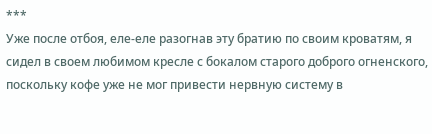***
Уже после отбоя, еле-еле разогнав эту братию по своим кроватям, я сидел в своем любимом кресле с бокалом старого доброго огненского, поскольку кофе уже не мог привести нервную систему в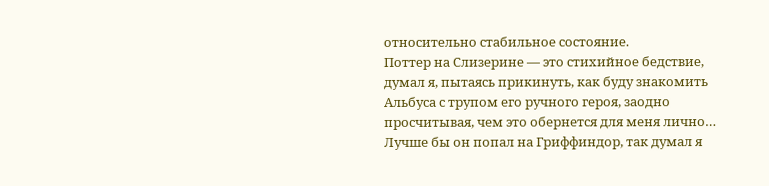относительно стабильное состояние.
Поттер на Слизерине — это стихийное бедствие, думал я, пытаясь прикинуть, как буду знакомить Альбуса с трупом его ручного героя, заодно просчитывая, чем это обернется для меня лично… Лучше бы он попал на Гриффиндор, так думал я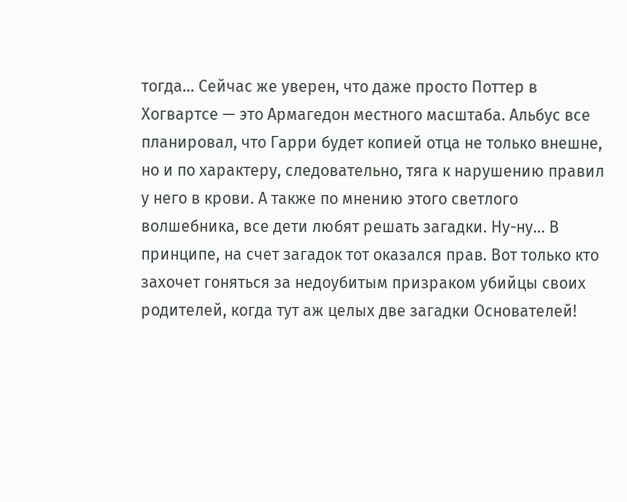тогда… Сейчас же уверен, что даже просто Поттер в Хогвартсе — это Армагедон местного масштаба. Альбус все планировал, что Гарри будет копией отца не только внешне, но и по характеру, следовательно, тяга к нарушению правил у него в крови. А также по мнению этого светлого волшебника, все дети любят решать загадки. Ну-ну… В принципе, на счет загадок тот оказался прав. Вот только кто захочет гоняться за недоубитым призраком убийцы своих родителей, когда тут аж целых две загадки Основателей!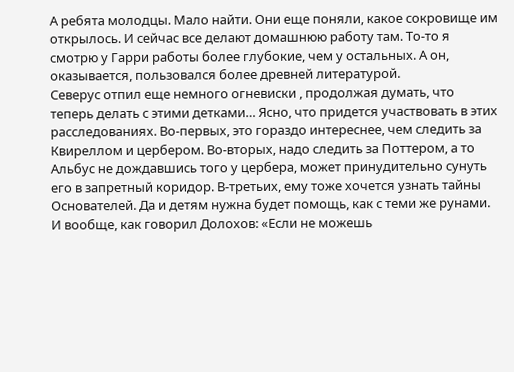А ребята молодцы. Мало найти. Они еще поняли, какое сокровище им открылось. И сейчас все делают домашнюю работу там. То-то я смотрю у Гарри работы более глубокие, чем у остальных. А он, оказывается, пользовался более древней литературой.
Северус отпил еще немного огневиски , продолжая думать, что теперь делать с этими детками… Ясно, что придется участвовать в этих расследованиях. Во-первых, это гораздо интереснее, чем следить за Квиреллом и цербером. Во-вторых, надо следить за Поттером, а то Альбус не дождавшись того у цербера, может принудительно сунуть его в запретный коридор. В-третьих, ему тоже хочется узнать тайны Основателей. Да и детям нужна будет помощь, как с теми же рунами. И вообще, как говорил Долохов: «Если не можешь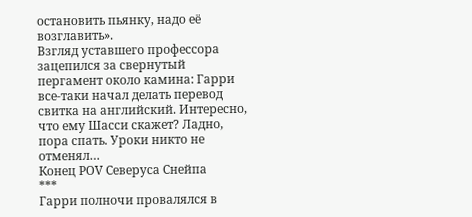остановить пьянку, надо её возглавить».
Взгляд уставшего профессора зацепился за свернутый пергамент около камина: Гарри все-таки начал делать перевод свитка на английский. Интересно, что ему Шасси скажет? Ладно, пора спать. Уроки никто не отменял…
Конец РОV Северуса Снейпа
***
Гарри полночи провалялся в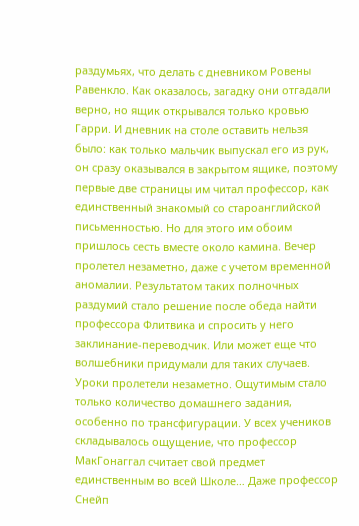раздумьях, что делать с дневником Ровены Равенкло. Как оказалось, загадку они отгадали верно, но ящик открывался только кровью Гарри. И дневник на столе оставить нельзя было: как только мальчик выпускал его из рук, он сразу оказывался в закрытом ящике, поэтому первые две страницы им читал профессор, как единственный знакомый со староанглийской письменностью. Но для этого им обоим пришлось сесть вместе около камина. Вечер пролетел незаметно, даже с учетом временной аномалии. Результатом таких полночных раздумий стало решение после обеда найти профессора Флитвика и спросить у него заклинание-переводчик. Или может еще что волшебники придумали для таких случаев.
Уроки пролетели незаметно. Ощутимым стало только количество домашнего задания, особенно по трансфигурации. У всех учеников складывалось ощущение, что профессор МакГонаггал считает свой предмет единственным во всей Школе… Даже профессор Снейп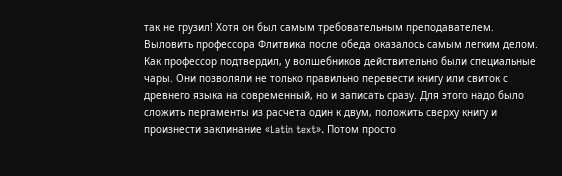так не грузил! Хотя он был самым требовательным преподавателем.
Выловить профессора Флитвика после обеда оказалось самым легким делом. Как профессор подтвердил, у волшебников действительно были специальные чары. Они позволяли не только правильно перевести книгу или свиток с древнего языка на современный, но и записать сразу. Для этого надо было сложить пергаменты из расчета один к двум, положить сверху книгу и произнести заклинание «Latin text». Потом просто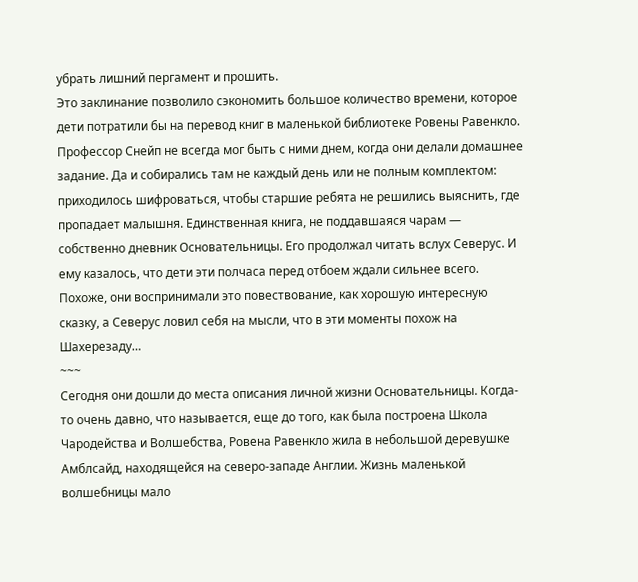убрать лишний пергамент и прошить.
Это заклинание позволило сэкономить большое количество времени, которое дети потратили бы на перевод книг в маленькой библиотеке Ровены Равенкло. Профессор Снейп не всегда мог быть с ними днем, когда они делали домашнее задание. Да и собирались там не каждый день или не полным комплектом: приходилось шифроваться, чтобы старшие ребята не решились выяснить, где пропадает малышня. Единственная книга, не поддавшаяся чарам — собственно дневник Основательницы. Его продолжал читать вслух Северус. И ему казалось, что дети эти полчаса перед отбоем ждали сильнее всего. Похоже, они воспринимали это повествование, как хорошую интересную сказку, а Северус ловил себя на мысли, что в эти моменты похож на Шахерезаду…
~~~
Сегодня они дошли до места описания личной жизни Основательницы. Когда-то очень давно, что называется, еще до того, как была построена Школа Чародейства и Волшебства, Ровена Равенкло жила в небольшой деревушке Амблсайд, находящейся на северо-западе Англии. Жизнь маленькой волшебницы мало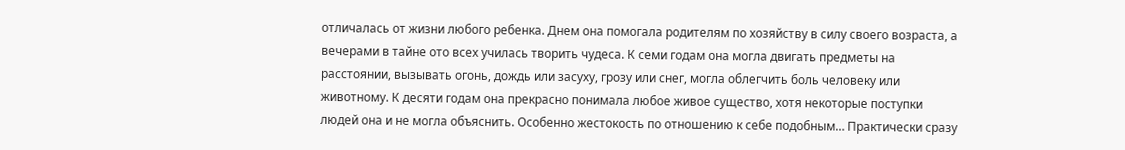отличалась от жизни любого ребенка. Днем она помогала родителям по хозяйству в силу своего возраста, а вечерами в тайне ото всех училась творить чудеса. К семи годам она могла двигать предметы на расстоянии, вызывать огонь, дождь или засуху, грозу или снег, могла облегчить боль человеку или животному. К десяти годам она прекрасно понимала любое живое существо, хотя некоторые поступки людей она и не могла объяснить. Особенно жестокость по отношению к себе подобным… Практически сразу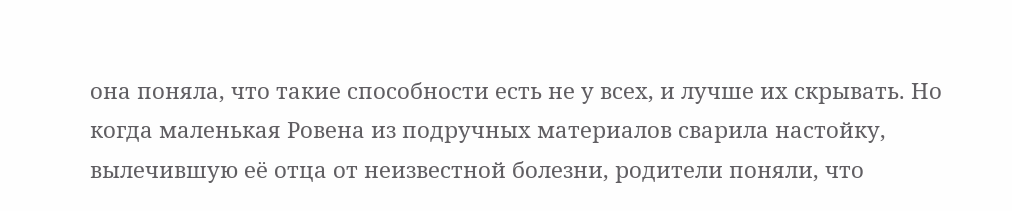она поняла, что такие способности есть не у всех, и лучше их скрывать. Но когда маленькая Ровена из подручных материалов сварила настойку, вылечившую её отца от неизвестной болезни, родители поняли, что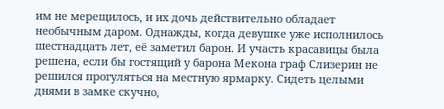им не мерещилось, и их дочь действительно обладает необычным даром. Однажды, когда девушке уже исполнилось шестнадцать лет, её заметил барон. И участь красавицы была решена, если бы гостящий у барона Мекона граф Слизерин не решился прогуляться на местную ярмарку. Сидеть целыми днями в замке скучно,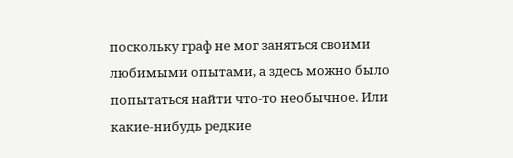поскольку граф не мог заняться своими любимыми опытами, а здесь можно было попытаться найти что-то необычное. Или какие-нибудь редкие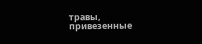травы, привезенные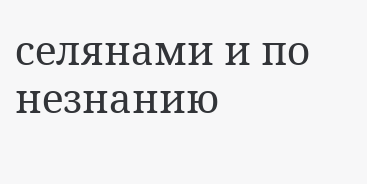селянами и по незнанию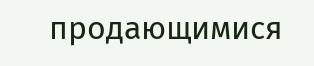продающимися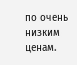по очень низким ценам.